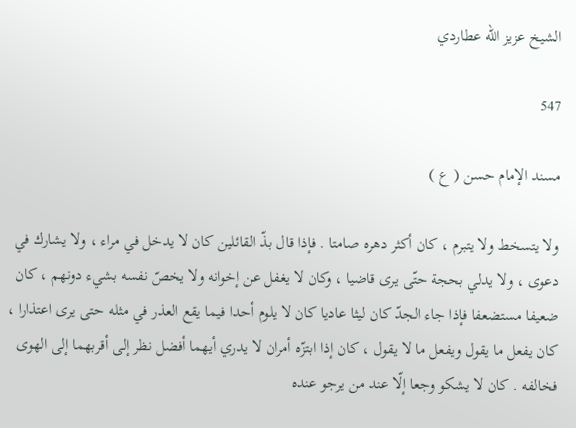الشيخ عزيز الله عطاردي

547

مسند الإمام حسن ( ع )

ولا يتسخط ولا يتبرم ، كان أكثر دهره صامتا . فإذا قال بذّ القائلين كان لا يدخل في مراء ، ولا يشارك في دعوى ، ولا يدلي بحجة حتّى يرى قاضيا ، وكان لا يغفل عن إخوانه ولا يخصّ نفسه بشيء دونهم ، كان ضعيفا مستضعفا فإذا جاء الجدّ كان ليثا عاديا كان لا يلوم أحدا فيما يقع العذر في مثله حتى يرى اعتذارا ، كان يفعل ما يقول ويفعل ما لا يقول ، كان إذا ابتزّه أمران لا يدري أيهما أفضل نظر إلى أقربهما إلى الهوى فخالفه . كان لا يشكو وجعا إلّا عند من يرجو عنده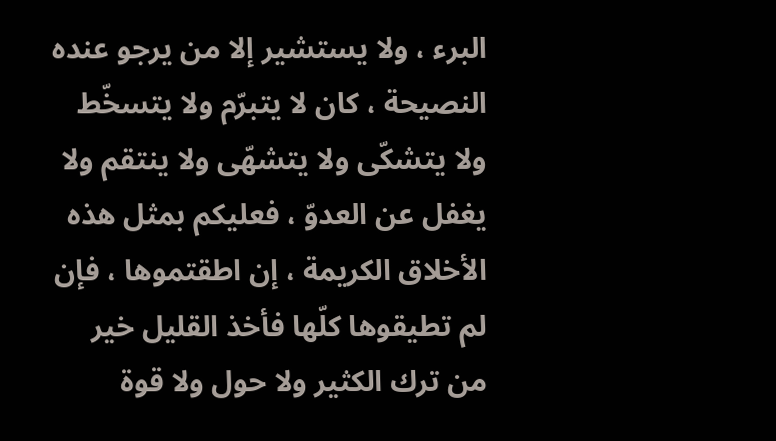البرء ، ولا يستشير إلا من يرجو عنده النصيحة ، كان لا يتبرّم ولا يتسخّط ولا يتشكّى ولا يتشهّى ولا ينتقم ولا يغفل عن العدوّ ، فعليكم بمثل هذه الأخلاق الكريمة ، إن اطقتموها ، فإن لم تطيقوها كلّها فأخذ القليل خير من ترك الكثير ولا حول ولا قوة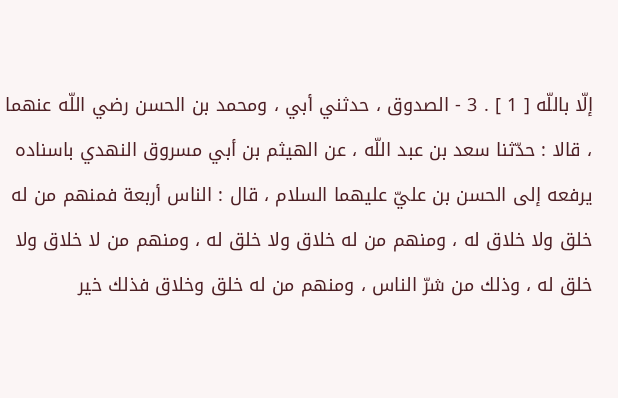إلّا باللّه [ 1 ] . 3 - الصدوق ، حدثني أبي ، ومحمد بن الحسن رضي اللّه عنهما ، قالا : حدّثنا سعد بن عبد اللّه ، عن الهيثم بن أبي مسروق النهدي باسناده يرفعه إلى الحسن بن عليّ عليهما السلام ، قال : الناس أربعة فمنهم من له خلق ولا خلاق له ، ومنهم من له خلاق ولا خلق له ، ومنهم من لا خلاق ولا خلق له ، وذلك من شرّ الناس ، ومنهم من له خلق وخلاق فذلك خير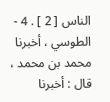الناس [ 2 ] . 4 - الطوسي ، أخبرنا محمد بن محمد ، قال : أخبرنا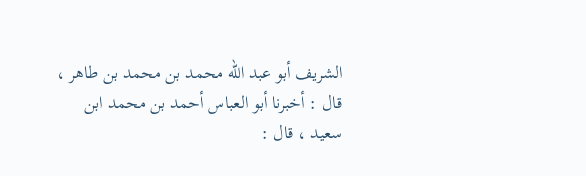الشريف أبو عبد اللّه محمد بن محمد بن طاهر ، قال : أخبرنا أبو العباس أحمد بن محمد ابن سعيد ، قال :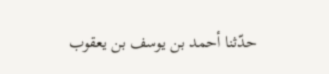حدّثنا أحمد بن يوسف بن يعقوب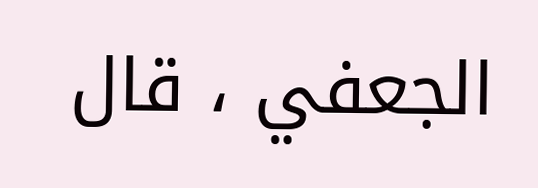الجعفي ، قال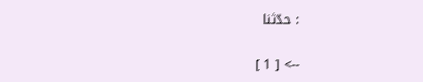: حدّثنا

--> [ 1 ]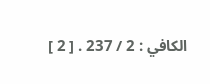الكافي : 2 / 237 . [ 2 ]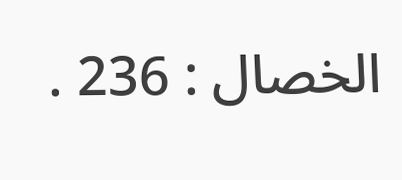الخصال : 236 .